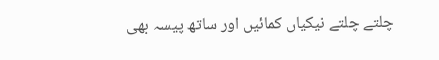چلتے چلتے نیکیاں کمائیں اور ساتھ پیسہ بھی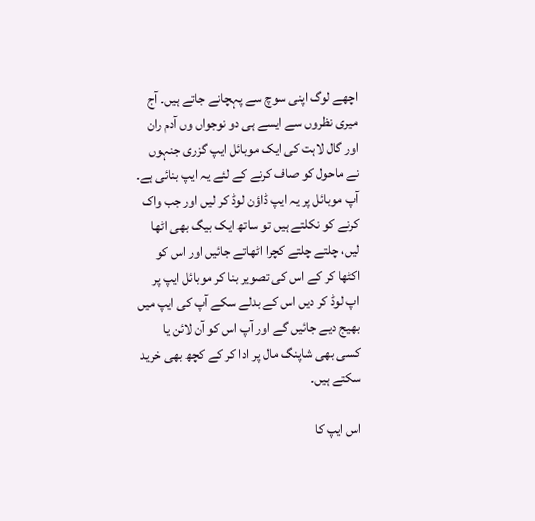اچھے لوگ اپنی سوچ سے پہچانے جاتے ہیں۔ آج میری نظروں سے ایسے ہی دو نوجواں وں آدم ران اور گال لاہت کی ایک موبائل ایپ گزری جنہوں نے ماحول کو صاف کرنے کے لئے یہ ایپ بنائی ہے۔ آپ موبائل پر یہ ایپ ڈاؤن لوڈ کر لیں اور جب واک کرنے کو نکلتے ہیں تو ساتھ ایک بیگ بھی اٹھا لیں، چلتے چلتے کچرا اٹھاتے جائیں اور اس کو اکٹھا کر کے اس کی تصویر بنا کر موبائل ایپ پر اپ لوڈ کر دیں اس کے بدلے سکے آپ کی ایپ میں بھیج دیے جائیں گے اور آپ اس کو آن لائن یا کسی بھی شاپنگ مال پر ادا کر کے کچھ بھی خرید سکتے ہیں۔

اس ایپ کا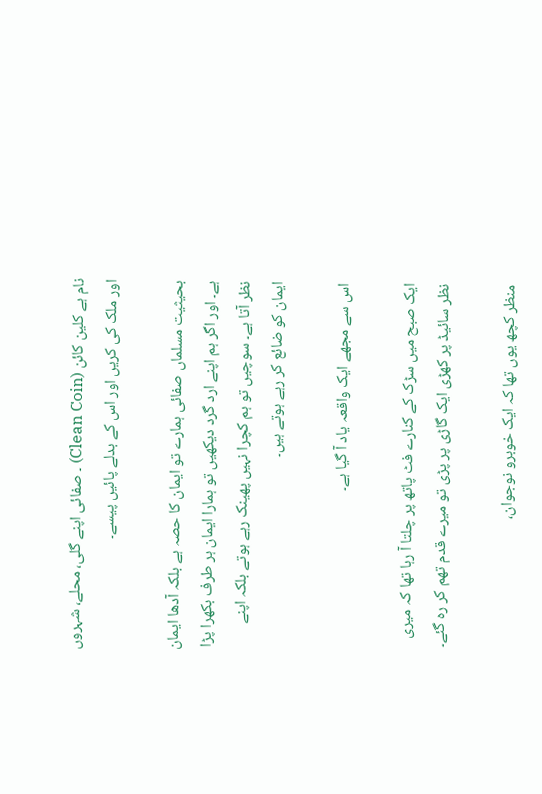نام ہے کلین کائن (Clean Coin) ۔ صفائی اپنے گلی، محلے، شہروں اور ملک کی کریں اور اس کے بدلے پائیں پیسے۔

بحیثیت مسلماں صفائی ہمارے تو ایمان کا حصہ ہے بلکہ آدھا ایمان ہے۔ اور اگر ہم اپنے ارد گرد دیکھیں تو ہمارا ایمان ہر طرف بکھرا پڑا نظر آتا ہے۔ سوچیں تو ہم کچرا نہیں پھینک رہے ہوتے بلکہ اپنے ایمان کو ضائع کر رہے ہوتے ہیں۔

اس سے مجھے ایک واقعہ یاد آ گیا ہے۔

ایک صبح میں سڑک کے کنارے فٹ پاتھ پر چلتا آ رہا تھا کہ میری نظر سائیڈ پر کھڑی ایک گاڑی پر پڑی تو میرے قدم تھم کر رہ گئے۔

منظر کچھ یوں تھا کہ ایک خوبرو نوجوان،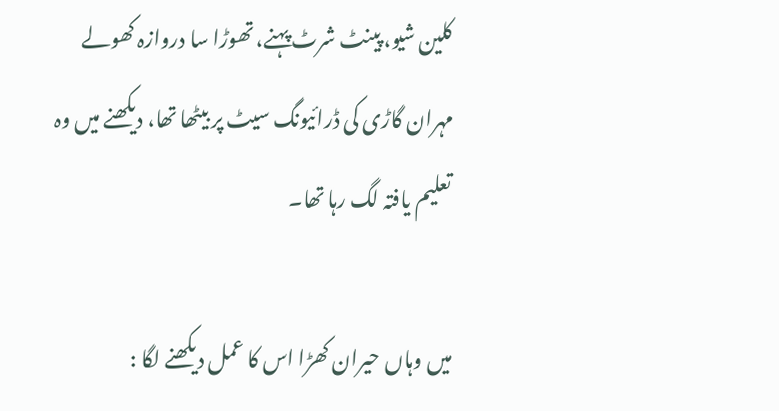کلین شیو، پینٹ شرٹ پہنے، تھوڑا سا دروازہ کھولے مہران گاڑی کی ڈرائیونگ سیٹ پر بیٹھا تھا، دیکھنے میں وہ تعلیم یافتہ لگ رہا تھا۔

میں وہاں حیران کھڑا اس کا عمل دیکھنے لگا :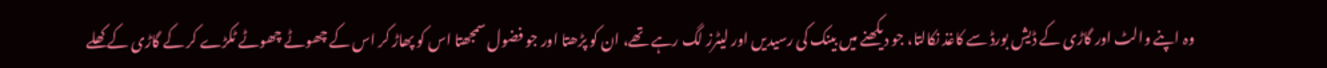وہ اپنے والٹ اور گاڑی کے ڈیش بورڈ سے کاغذ نکالتا، جو دیکھنے میں بینک کی رسیدیں اور لیٹرز لگ رہے تھے، ان کو پڑھتا اور جو فضول سمجھتا اس کو پھاڑ کر اس کے چھوٹے چھوٹے ٹکڑے کر کے گاڑی کے کھلے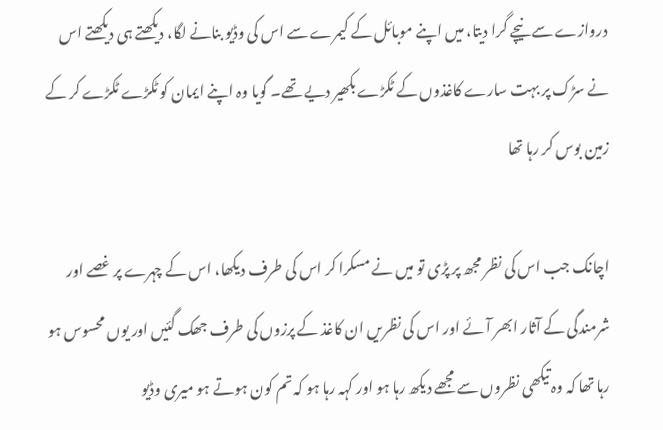دروازے سے نیچے گرا دیتا، میں اپنے موبائل کے کیمرے سے اس کی وڈیو بنانے لگا، دیکھتے ہی دیکھتے اس نے سڑک پر بہت سارے کاغذوں کے ٹکڑے بکھیر دیے تھے۔ گویا وہ اپنے ایمان کو ٹکڑے ٹکڑے کر کے زمین بوس کر رہا تھا

اچانک جب اس کی نظر مجھ پر پڑی تو میں نے مسکرا کر اس کی طرف دیکھا، اس کے چہرے پر غصے اور شرمندگی کے آثار ابھر آئے اور اس کی نظریں ان کاغذ کے پرزوں کی طرف جھک گئیں اور یوں محسوس ہو رہا تھا کہ وہ تیکھی نظروں سے مجھے دیکھ رہا ہو اور کہہ رہا ہو کہ تم کون ہوتے ہو میری وڈیو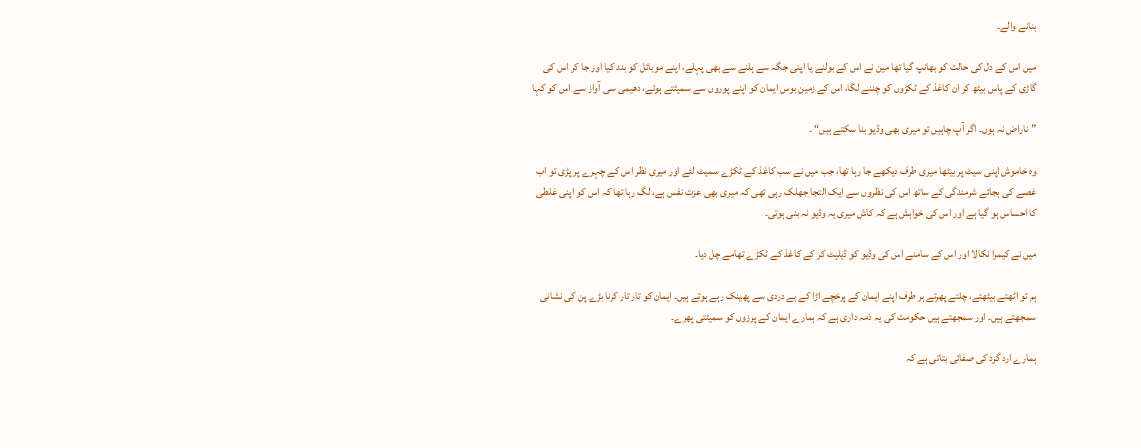بنانے والے۔

میں اس کے دل کی حالت کو بھانپ گیا تھا مین نے اس کے بولنے یا اپنی جگہ سے ہلنے سے بھی پہلے، اپنے موبائل کو بند کیا اور جا کر اس کی گاڑی کے پاس بیٹھ کر ان کاغذ کے ٹکڑوں کو چننے لگا، اس کے زمین بوس ایمان کو اپنے پوروں سے سمیٹتے ہوئے، دھیمی سی آواز سے اس کو کہا

”ناراض نہ ہوں۔ اگر آپ چاہیں تو میری بھی وڈیو بنا سکتے ہیں“ ۔

وہ خاموش اپنی سیٹ پر بیٹھا میری طرف دیکھے جا رہا تھا، جب میں نے سب کاغذ کے ٹکڑے سمیٹ لئے اور میری نظر اس کے چہرے پر پڑی تو اب غصے کی بجائے شرمندگی کے ساتھ اس کی نظروں سے ایک التجا جھلک رہی تھی کہ میری بھی عزت نفس ہے، لگ رہا تھا کہ اس کو اپنی غلطی کا احساس ہو گیا ہے اور اس کی خواہش ہے کہ کاش میری یہ وڈیو نہ بنی ہوتی۔

میں نے کیمرا نکالا اور اس کے سامنے اس کی وڈیو کو ڈیلیٹ کر کے کاغذ کے ٹکڑے تھامے چل دیا۔

ہم تو اٹھتے بیٹھتے، چلتے پھرتے ہر طرف اپنے ایمان کے پرخچے اڑا کے بے دردی سے پھینک رہے ہوتے ہیں۔ ایمان کو تار تار کرنا بڑے پن کی نشانی سمجھتے ہیں۔ اور سمجھتے ہیں حکومت کی یہ ذمہ داری ہے کہ ہمارے ایمان کے پرزوں کو سمیٹتی پھرے۔

ہمارے ارد گرد کی صفائی بتاتی ہے کہ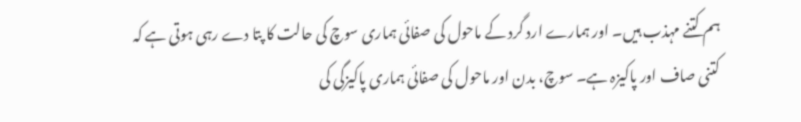ہم کتنے مہذب ہیں۔ اور ہمارے ارد گرد کے ماحول کی صفائی ہماری سوچ کی حالت کا پتا دے رہی ہوتی ہے کہ کتنی صاف اور پاکیزہ ہے۔ سوچ، بدن اور ماحول کی صفائی ہماری پاکیزگی کی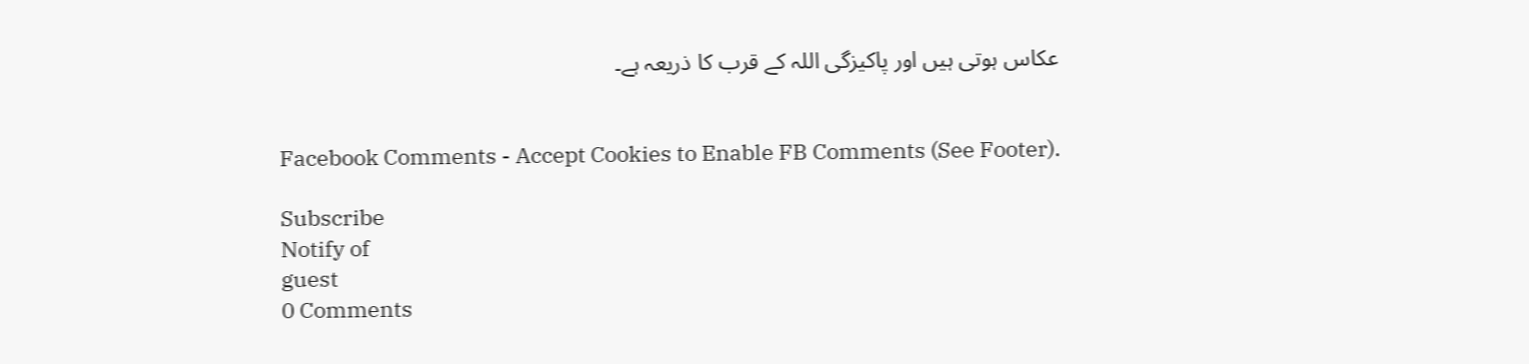عکاس ہوتی ہیں اور پاکیزگی اللہ کے قرب کا ذریعہ ہے۔


Facebook Comments - Accept Cookies to Enable FB Comments (See Footer).

Subscribe
Notify of
guest
0 Comments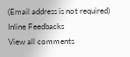(Email address is not required)
Inline Feedbacks
View all comments